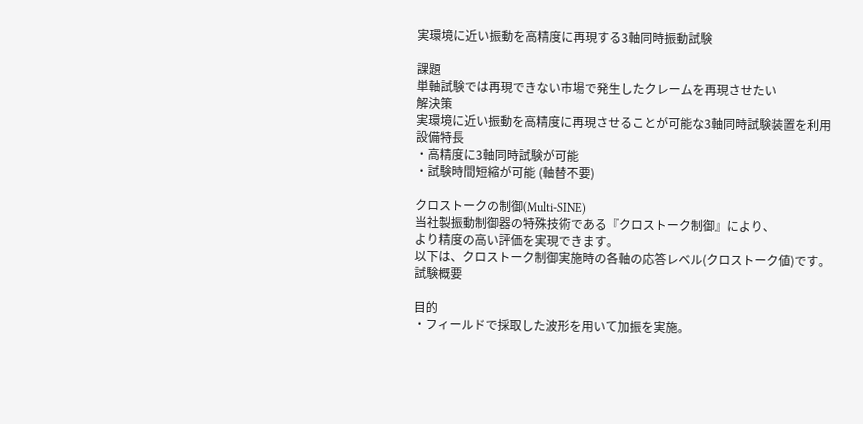実環境に近い振動を高精度に再現する3軸同時振動試験

課題
単軸試験では再現できない市場で発生したクレームを再現させたい
解決策
実環境に近い振動を高精度に再現させることが可能な3軸同時試験装置を利用
設備特長
・高精度に3軸同時試験が可能
・試験時間短縮が可能 (軸替不要)

クロストークの制御(Multi-SINE)
当社製振動制御器の特殊技術である『クロストーク制御』により、
より精度の高い評価を実現できます。
以下は、クロストーク制御実施時の各軸の応答レベル(クロストーク値)です。
試験概要

目的
・フィールドで採取した波形を用いて加振を実施。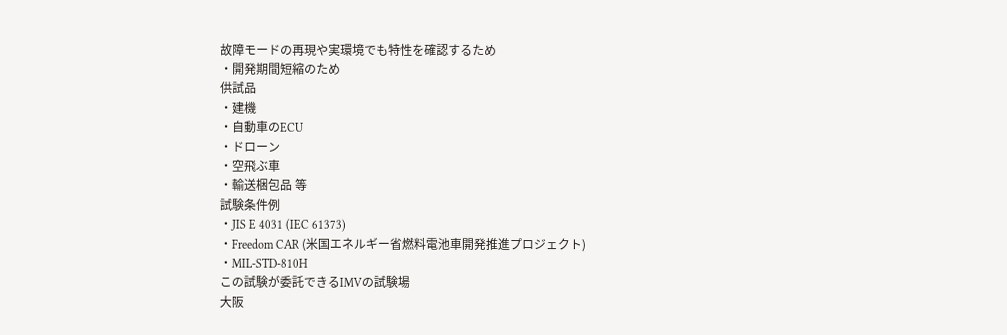故障モードの再現や実環境でも特性を確認するため
・開発期間短縮のため
供試品
・建機
・自動車のECU
・ドローン
・空飛ぶ車
・輸送梱包品 等
試験条件例
・JIS E 4031 (IEC 61373)
・Freedom CAR (米国エネルギー省燃料電池車開発推進プロジェクト)
・MIL-STD-810H
この試験が委託できるIMVの試験場
大阪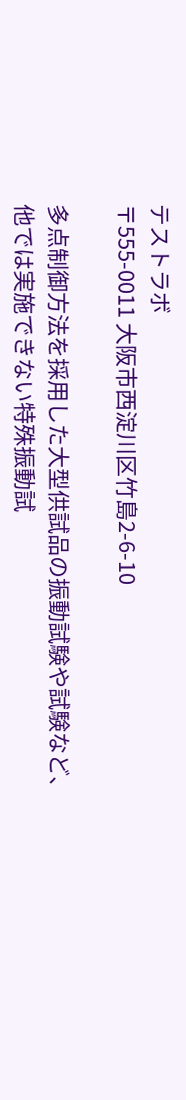テストラボ
〒555-0011 大阪市西淀川区竹島2-6-10

多点制御方法を採用した大型供試品の振動試験や試験など、
他では実施できない特殊振動試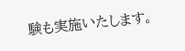験も実施いたします。